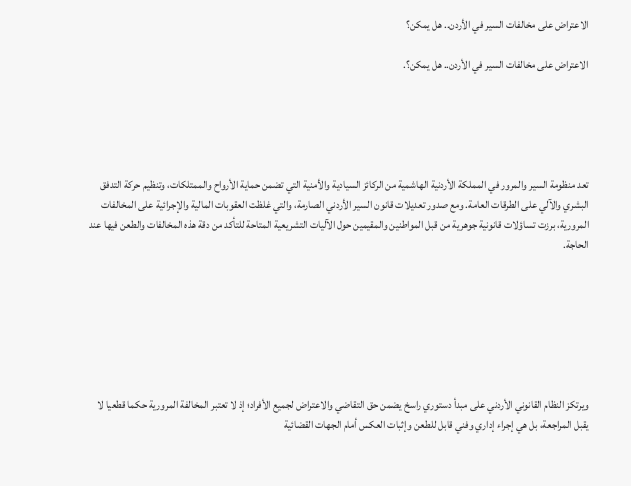الاعتراض على مخالفات السير في الأردن.. هل يمكن؟

الاعتراض على مخالفات السير في الأردن.. هل يمكن؟.





تعد منظومة السير والمرور في المملكة الأردنية الهاشمية من الركائز السيادية والأمنية التي تضمن حماية الأرواح والممتلكات، وتنظيم حركة التدفق البشري والآلي على الطرقات العامة. ومع صدور تعديلات قانون السير الأردني الصارمة، والتي غلظت العقوبات المالية والإجرائية على المخالفات المرورية، برزت تساؤلات قانونية جوهرية من قبل المواطنين والمقيمين حول الآليات التشريعية المتاحة للتأكد من دقة هذه المخالفات والطعن فيها عند الحاجة.







ويرتكز النظام القانوني الأردني على مبدأ دستوري راسخ يضمن حق التقاضي والاعتراض لجميع الأفراد؛ إذ لا تعتبر المخالفة المرورية حكما قطعيا لا يقبل المراجعة، بل هي إجراء إداري وفني قابل للطعن وإثبات العكس أمام الجهات القضائية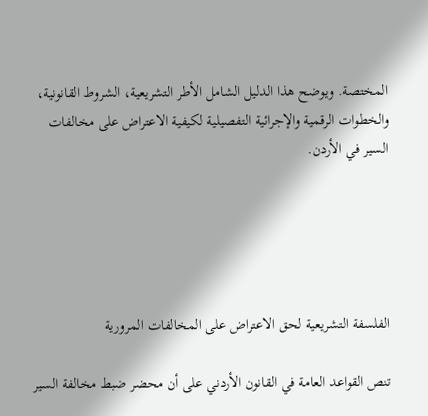المختصة. ويوضح هذا الدليل الشامل الأطر التشريعية، الشروط القانونية، والخطوات الرقمية والإجرائية التفصيلية لكيفية الاعتراض على مخالفات السير في الأردن.





الفلسفة التشريعية لحق الاعتراض على المخالفات المرورية

تنص القواعد العامة في القانون الأردني على أن محضر ضبط مخالفة السير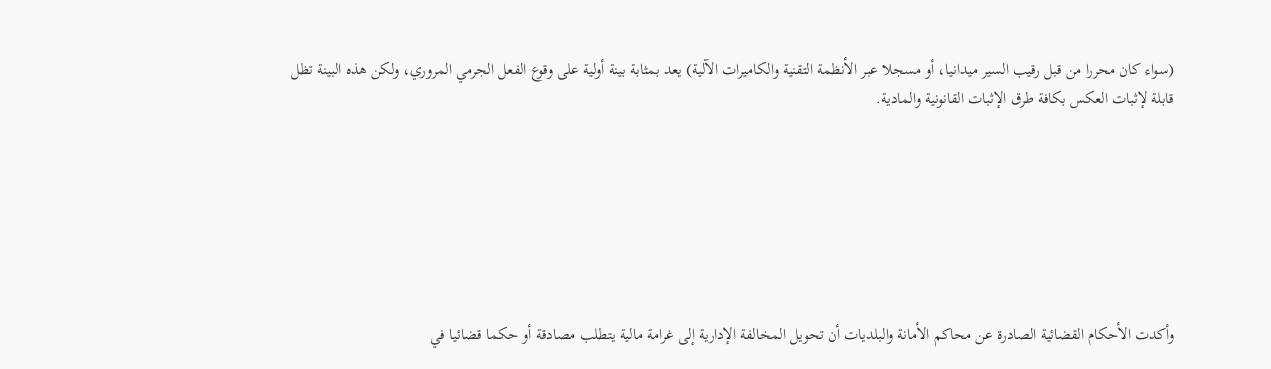(سواء كان محررا من قبل رقيب السير ميدانيا، أو مسجلا عبر الأنظمة التقنية والكاميرات الآلية) يعد بمثابة بينة أولية على وقوع الفعل الجرمي المروري، ولكن هذه البينة تظل قابلة لإثبات العكس بكافة طرق الإثبات القانونية والمادية.







وأكدت الأحكام القضائية الصادرة عن محاكم الأمانة والبلديات أن تحويل المخالفة الإدارية إلى غرامة مالية يتطلب مصادقة أو حكما قضائيا في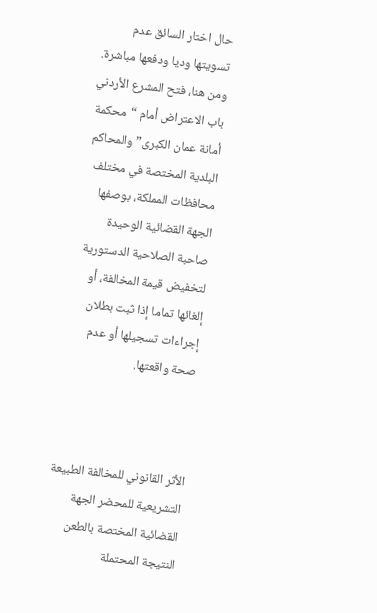حال اختار السائق عدم تسويتها وديا ودفعها مباشرة. ومن هنا، فتح المشرع الأردني باب الاعتراض أمام “محكمة أمانة عمان الكبرى” والمحاكم البلدية المختصة في مختلف محافظات المملكة، بوصفها الجهة القضائية الوحيدة صاحبة الصلاحية الدستورية لتخفيض قيمة المخالفة، أو إلغائها تماما إذا ثبت بطلان إجراءات تسجيلها أو عدم صحة واقعتها.



الأثر القانوني للمخالفة الطبيعة التشريعية للمحضر الجهة القضائية المختصة بالطعن النتيجة المحتملة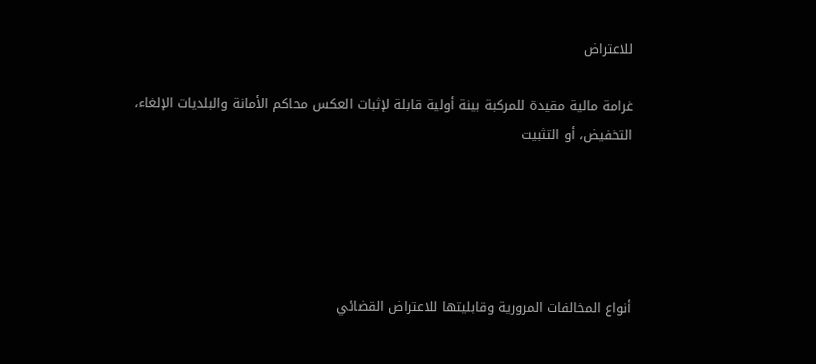للاعتراض

غرامة مالية مقيدة للمركبة بينة أولية قابلة لإثبات العكس محاكم الأمانة والبلديات الإلغاء، التخفيض، أو التثبيت





أنواع المخالفات المرورية وقابليتها للاعتراض القضائي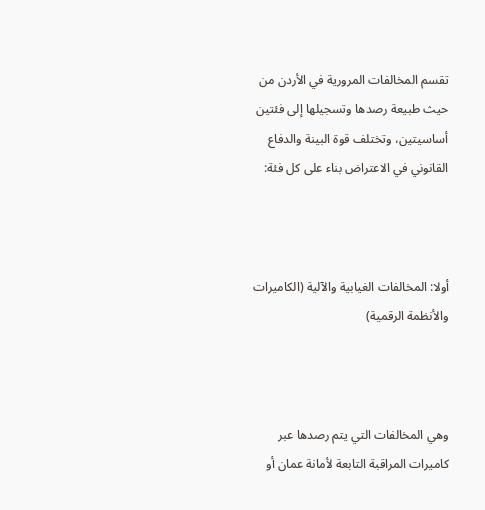تقسم المخالفات المرورية في الأردن من حيث طبيعة رصدها وتسجيلها إلى فئتين أساسيتين، وتختلف قوة البينة والدفاع القانوني في الاعتراض بناء على كل فئة:



أولا: المخالفات الغيابية والآلية (الكاميرات والأنظمة الرقمية)



وهي المخالفات التي يتم رصدها عبر كاميرات المراقبة التابعة لأمانة عمان أو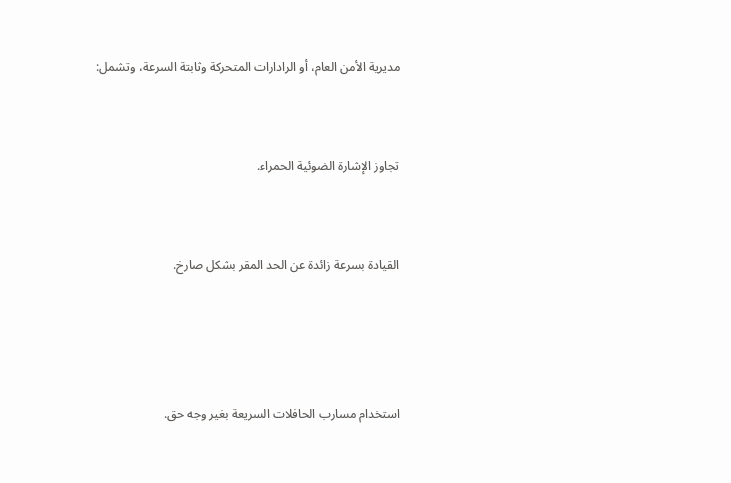مديرية الأمن العام، أو الرادارات المتحركة وثابتة السرعة، وتشمل:



تجاوز الإشارة الضوئية الحمراء.



القيادة بسرعة زائدة عن الحد المقر بشكل صارخ.





استخدام مسارب الحافلات السريعة بغير وجه حق.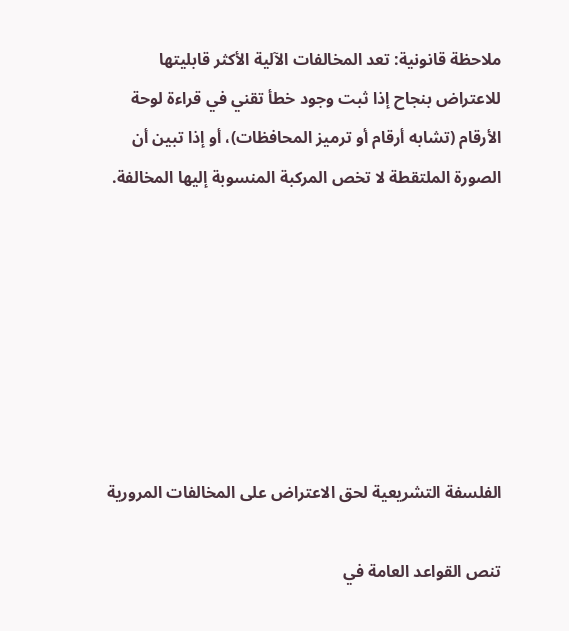ملاحظة قانونية: تعد المخالفات الآلية الأكثر قابليتها للاعتراض بنجاح إذا ثبت وجود خطأ تقني في قراءة لوحة الأرقام (تشابه أرقام أو ترميز المحافظات)، أو إذا تبين أن الصورة الملتقطة لا تخص المركبة المنسوبة إليها المخالفة.







الفلسفة التشريعية لحق الاعتراض على المخالفات المرورية

تنص القواعد العامة في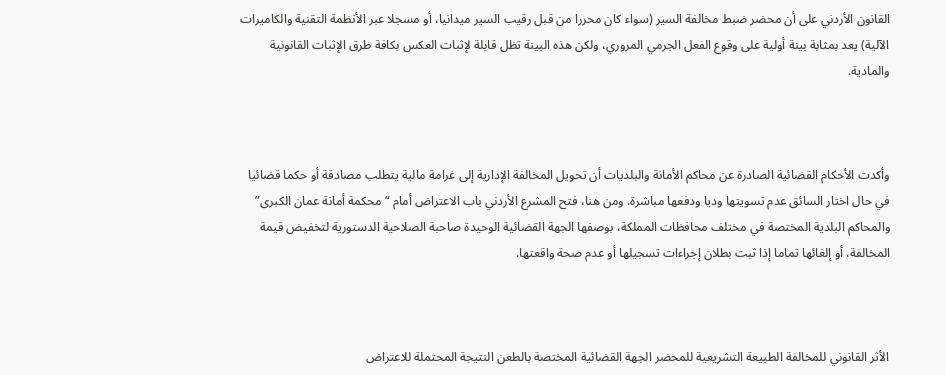القانون الأردني على أن محضر ضبط مخالفة السير (سواء كان محررا من قبل رقيب السير ميدانيا، أو مسجلا عبر الأنظمة التقنية والكاميرات الآلية) يعد بمثابة بينة أولية على وقوع الفعل الجرمي المروري، ولكن هذه البينة تظل قابلة لإثبات العكس بكافة طرق الإثبات القانونية والمادية.



وأكدت الأحكام القضائية الصادرة عن محاكم الأمانة والبلديات أن تحويل المخالفة الإدارية إلى غرامة مالية يتطلب مصادقة أو حكما قضائيا في حال اختار السائق عدم تسويتها وديا ودفعها مباشرة. ومن هنا، فتح المشرع الأردني باب الاعتراض أمام “محكمة أمانة عمان الكبرى” والمحاكم البلدية المختصة في مختلف محافظات المملكة، بوصفها الجهة القضائية الوحيدة صاحبة الصلاحية الدستورية لتخفيض قيمة المخالفة، أو إلغائها تماما إذا ثبت بطلان إجراءات تسجيلها أو عدم صحة واقعتها.



الأثر القانوني للمخالفة الطبيعة التشريعية للمحضر الجهة القضائية المختصة بالطعن النتيجة المحتملة للاعتراض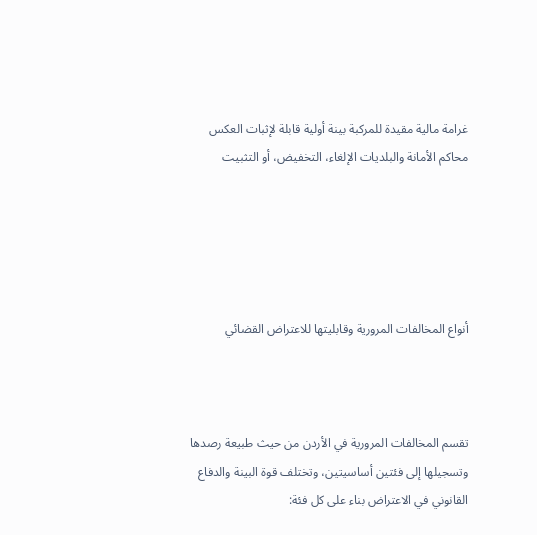غرامة مالية مقيدة للمركبة بينة أولية قابلة لإثبات العكس محاكم الأمانة والبلديات الإلغاء، التخفيض، أو التثبيت





أنواع المخالفات المرورية وقابليتها للاعتراض القضائي



تقسم المخالفات المرورية في الأردن من حيث طبيعة رصدها وتسجيلها إلى فئتين أساسيتين، وتختلف قوة البينة والدفاع القانوني في الاعتراض بناء على كل فئة: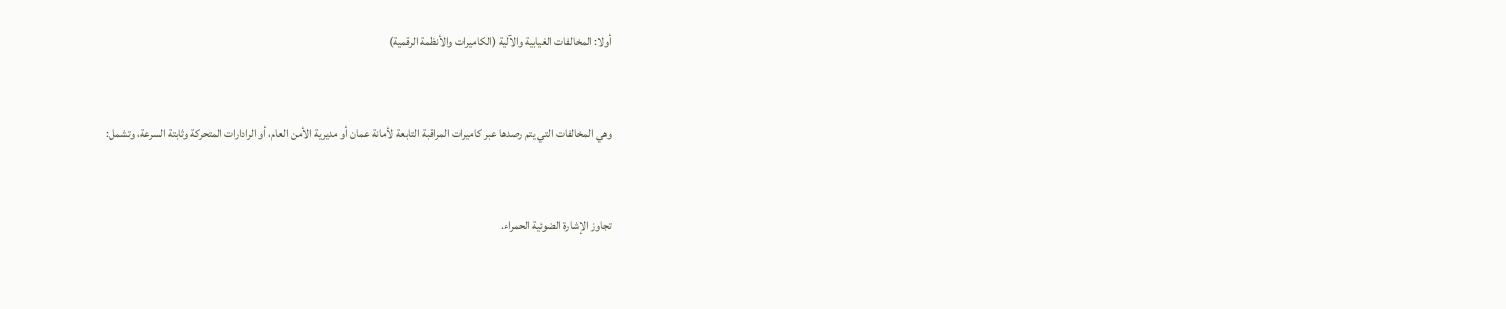أولا: المخالفات الغيابية والآلية (الكاميرات والأنظمة الرقمية)



وهي المخالفات التي يتم رصدها عبر كاميرات المراقبة التابعة لأمانة عمان أو مديرية الأمن العام، أو الرادارات المتحركة وثابتة السرعة، وتشمل:



تجاوز الإشارة الضوئية الحمراء.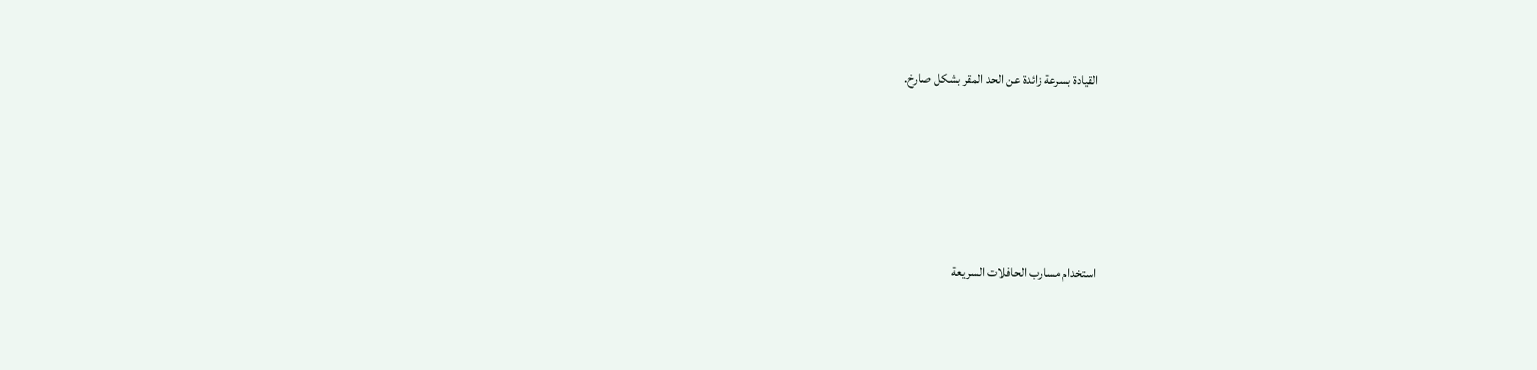القيادة بسرعة زائدة عن الحد المقر بشكل صارخ.





استخدام مسارب الحافلات السريعة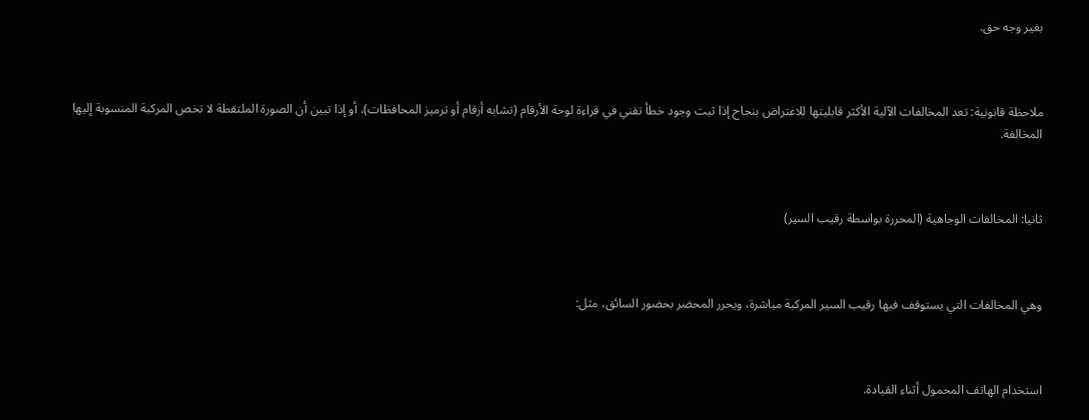بغير وجه حق.



ملاحظة قانونية: تعد المخالفات الآلية الأكثر قابليتها للاعتراض بنجاح إذا ثبت وجود خطأ تقني في قراءة لوحة الأرقام (تشابه أرقام أو ترميز المحافظات)، أو إذا تبين أن الصورة الملتقطة لا تخص المركبة المنسوبة إليها المخالفة.



ثانيا: المخالفات الوجاهية (المحررة بواسطة رقيب السير)



وهي المخالفات التي يستوقف فيها رقيب السير المركبة مباشرة، ويحرر المحضر بحضور السائق، مثل:



استخدام الهاتف المحمول أثناء القيادة.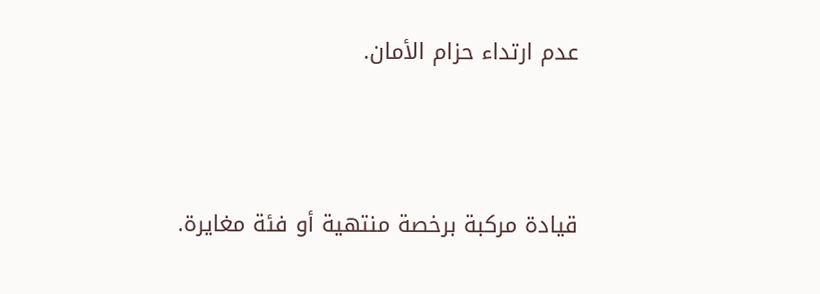عدم ارتداء حزام الأمان.



قيادة مركبة برخصة منتهية أو فئة مغايرة.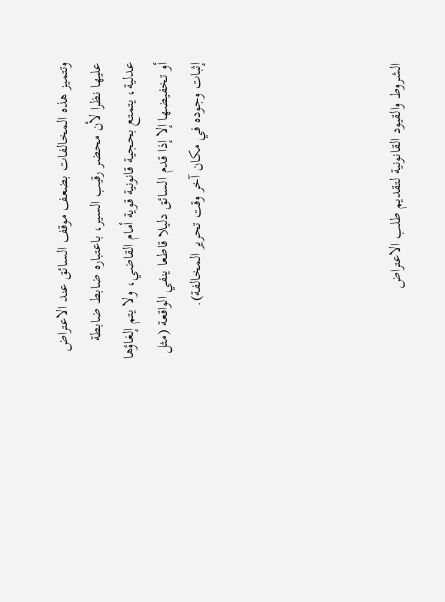وتتميز هذه المخالفات بضعف موقف السائق عند الاعتراض عليها نظرا لأن محضر رقيب السير، باعتباره ضابط ضابطة عدلية، يتمتع بحجية قانونية قوية أمام القاضي، ولا يتم إلغاؤها أو تخفيضها إلا إذا قدم السائق دليلا قاطعا ينفي الواقعة (مثل إثبات وجوده في مكان آخر وقت تحرير المخالفة).





الشروط والقيود القانونية لتقديم طلب الاعتراض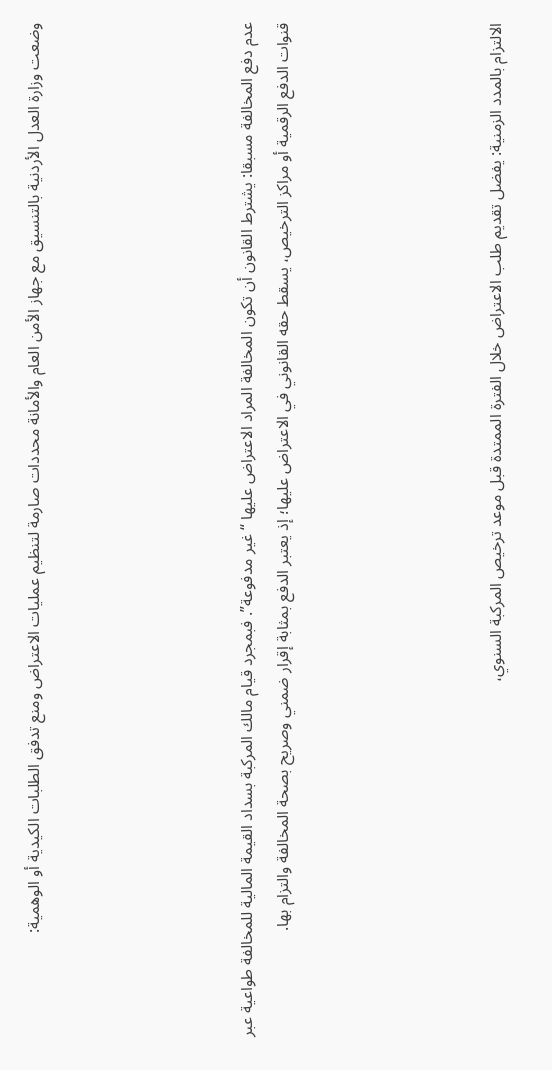وضعت وزارة العدل الأردنية بالتنسيق مع جهاز الأمن العام والأمانة محددات صارمة لتنظيم عمليات الاعتراض ومنع تدفق الطلبات الكيدية أو الوهمية:





عدم دفع المخالفة مسبقا: يشترط القانون أن تكون المخالفة المراد الاعتراض عليها “غير مدفوعة”. فبمجرد قيام مالك المركبة بسداد القيمة المالية للمخالفة طواعية عبر قنوات الدفع الرقمية أو مراكز الترخيص، يسقط حقه القانوني في الاعتراض عليها؛ إذ يعتبر الدفع بمثابة إقرار ضمني وصريح بصحة المخالفة والتزام بها.





الالتزام بالمدد الزمنية: يفضل تقديم طلب الاعتراض خلال الفترة الممتدة قبل موعد ترخيص المركبة السنوي،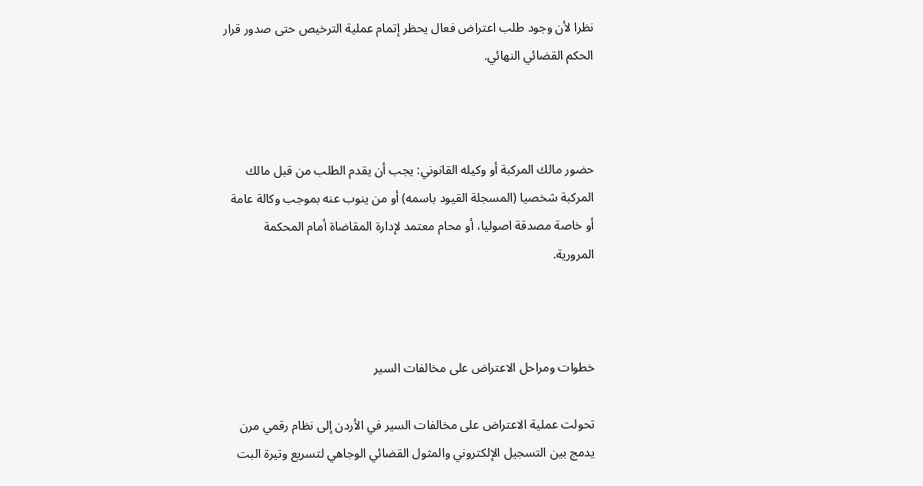نظرا لأن وجود طلب اعتراض فعال يحظر إتمام عملية الترخيص حتى صدور قرار الحكم القضائي النهائي.



حضور مالك المركبة أو وكيله القانوني: يجب أن يقدم الطلب من قبل مالك المركبة شخصيا (المسجلة القيود باسمه) أو من ينوب عنه بموجب وكالة عامة أو خاصة مصدقة اصوليا، أو محام معتمد لإدارة المقاضاة أمام المحكمة المرورية.



خطوات ومراحل الاعتراض على مخالفات السير

تحولت عملية الاعتراض على مخالفات السير في الأردن إلى نظام رقمي مرن يدمج بين التسجيل الإلكتروني والمثول القضائي الوجاهي لتسريع وتيرة البت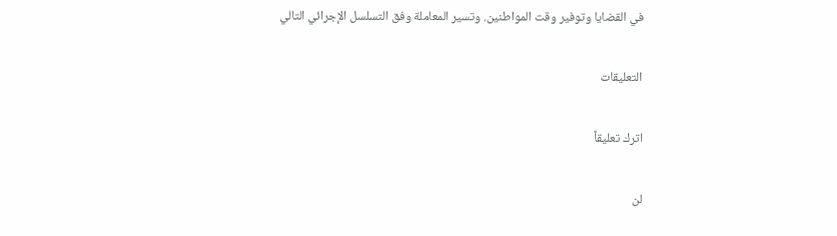في القضايا وتوفير وقت المواطنين. وتسير المعاملة وفق التسلسل الإجرائي التالي

التعليقات

اترك تعليقاً

لن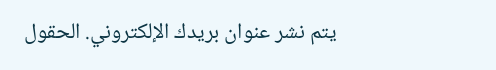يتم نشر عنوان بريدك الإلكتروني. الحقول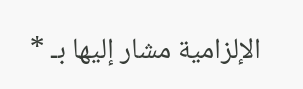الإلزامية مشار إليها بـ *